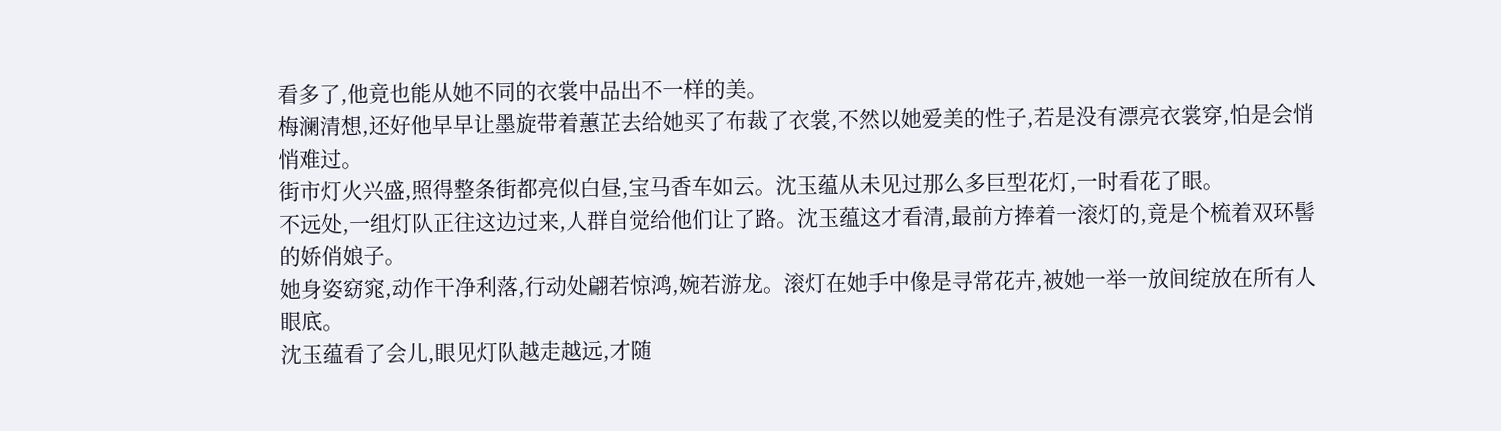看多了,他竟也能从她不同的衣裳中品出不一样的美。
梅澜清想,还好他早早让墨旋带着蕙芷去给她买了布裁了衣裳,不然以她爱美的性子,若是没有漂亮衣裳穿,怕是会悄悄难过。
街市灯火兴盛,照得整条街都亮似白昼,宝马香车如云。沈玉蕴从未见过那么多巨型花灯,一时看花了眼。
不远处,一组灯队正往这边过来,人群自觉给他们让了路。沈玉蕴这才看清,最前方捧着一滚灯的,竟是个梳着双环髻的娇俏娘子。
她身姿窈窕,动作干净利落,行动处翩若惊鸿,婉若游龙。滚灯在她手中像是寻常花卉,被她一举一放间绽放在所有人眼底。
沈玉蕴看了会儿,眼见灯队越走越远,才随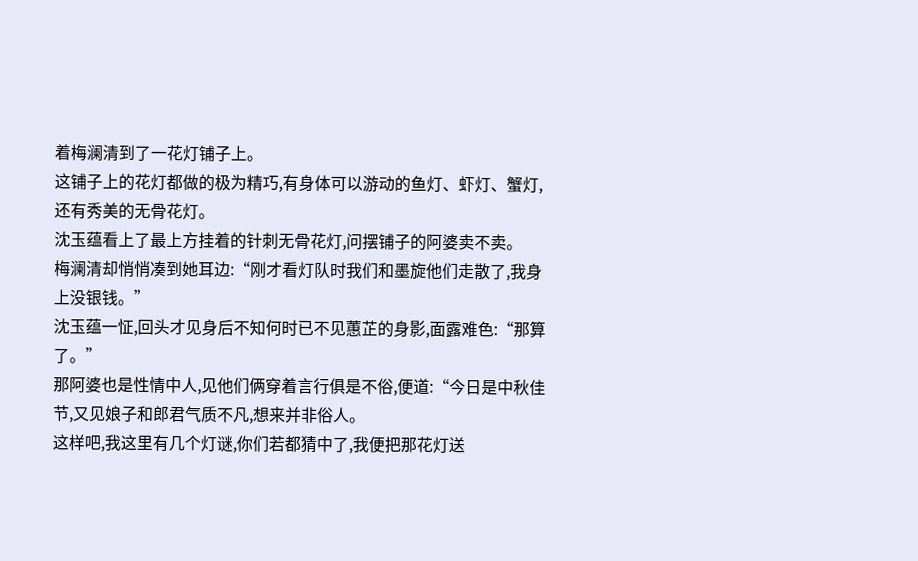着梅澜清到了一花灯铺子上。
这铺子上的花灯都做的极为精巧,有身体可以游动的鱼灯、虾灯、蟹灯,还有秀美的无骨花灯。
沈玉蕴看上了最上方挂着的针刺无骨花灯,问摆铺子的阿婆卖不卖。
梅澜清却悄悄凑到她耳边:“刚才看灯队时我们和墨旋他们走散了,我身上没银钱。”
沈玉蕴一怔,回头才见身后不知何时已不见蕙芷的身影,面露难色:“那算了。”
那阿婆也是性情中人,见他们俩穿着言行俱是不俗,便道:“今日是中秋佳节,又见娘子和郎君气质不凡,想来并非俗人。
这样吧,我这里有几个灯谜,你们若都猜中了,我便把那花灯送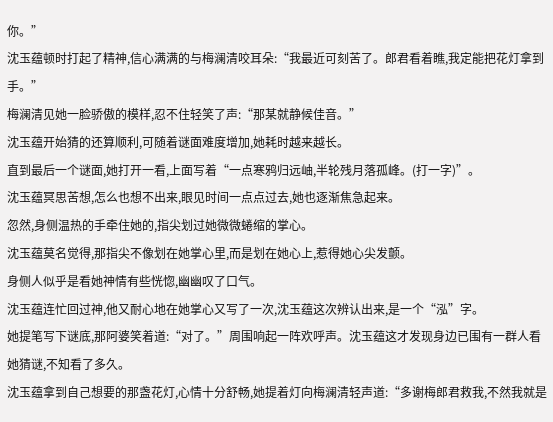你。”
沈玉蕴顿时打起了精神,信心满满的与梅澜清咬耳朵:“我最近可刻苦了。郎君看着瞧,我定能把花灯拿到手。”
梅澜清见她一脸骄傲的模样,忍不住轻笑了声:“那某就静候佳音。”
沈玉蕴开始猜的还算顺利,可随着谜面难度增加,她耗时越来越长。
直到最后一个谜面,她打开一看,上面写着“一点寒鸦归远岫,半轮残月落孤峰。(打一字)”。
沈玉蕴冥思苦想,怎么也想不出来,眼见时间一点点过去,她也逐渐焦急起来。
忽然,身侧温热的手牵住她的,指尖划过她微微蜷缩的掌心。
沈玉蕴莫名觉得,那指尖不像划在她掌心里,而是划在她心上,惹得她心尖发颤。
身侧人似乎是看她神情有些恍惚,幽幽叹了口气。
沈玉蕴连忙回过神,他又耐心地在她掌心又写了一次,沈玉蕴这次辨认出来,是一个“泓”字。
她提笔写下谜底,那阿婆笑着道:“对了。”周围响起一阵欢呼声。沈玉蕴这才发现身边已围有一群人看她猜谜,不知看了多久。
沈玉蕴拿到自己想要的那盏花灯,心情十分舒畅,她提着灯向梅澜清轻声道:“多谢梅郎君救我,不然我就是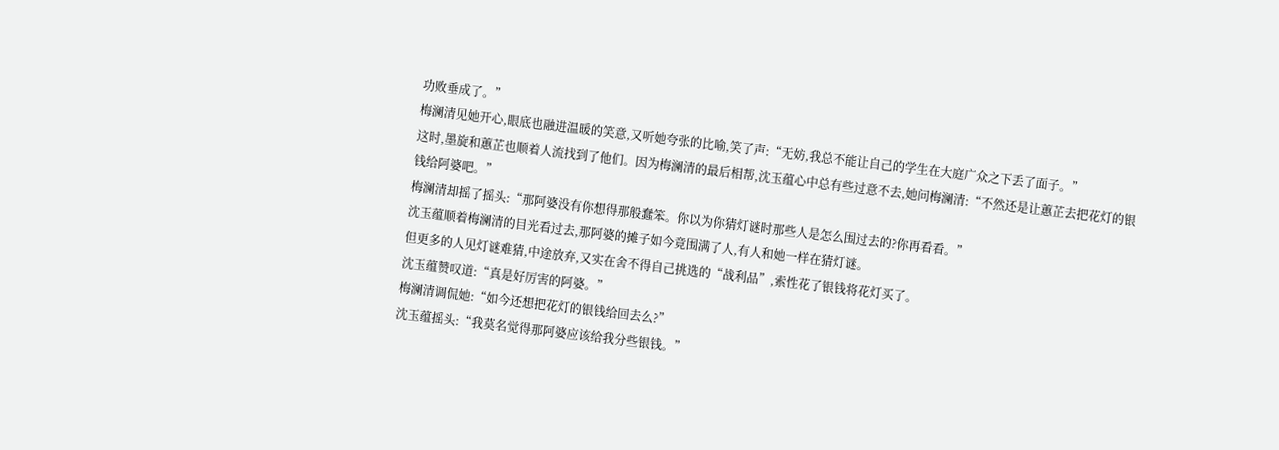功败垂成了。”
梅澜清见她开心,眼底也融进温暖的笑意,又听她夸张的比喻,笑了声:“无妨,我总不能让自己的学生在大庭广众之下丢了面子。”
这时,墨旋和蕙芷也顺着人流找到了他们。因为梅澜清的最后相帮,沈玉蕴心中总有些过意不去,她问梅澜清:“不然还是让蕙芷去把花灯的银钱给阿婆吧。”
梅澜清却摇了摇头:“那阿婆没有你想得那般蠢笨。你以为你猜灯谜时那些人是怎么围过去的?你再看看。”
沈玉蕴顺着梅澜清的目光看过去,那阿婆的摊子如今竟围满了人,有人和她一样在猜灯谜。
但更多的人见灯谜难猜,中途放弃,又实在舍不得自己挑选的“战利品”,索性花了银钱将花灯买了。
沈玉蕴赞叹道:“真是好厉害的阿婆。”
梅澜清调侃她:“如今还想把花灯的银钱给回去么?”
沈玉蕴摇头:“我莫名觉得那阿婆应该给我分些银钱。”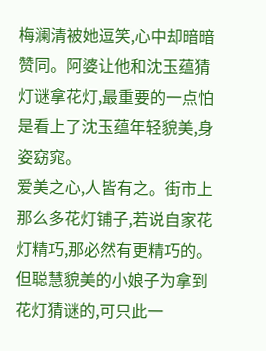梅澜清被她逗笑,心中却暗暗赞同。阿婆让他和沈玉蕴猜灯谜拿花灯,最重要的一点怕是看上了沈玉蕴年轻貌美,身姿窈窕。
爱美之心,人皆有之。街市上那么多花灯铺子,若说自家花灯精巧,那必然有更精巧的。但聪慧貌美的小娘子为拿到花灯猜谜的,可只此一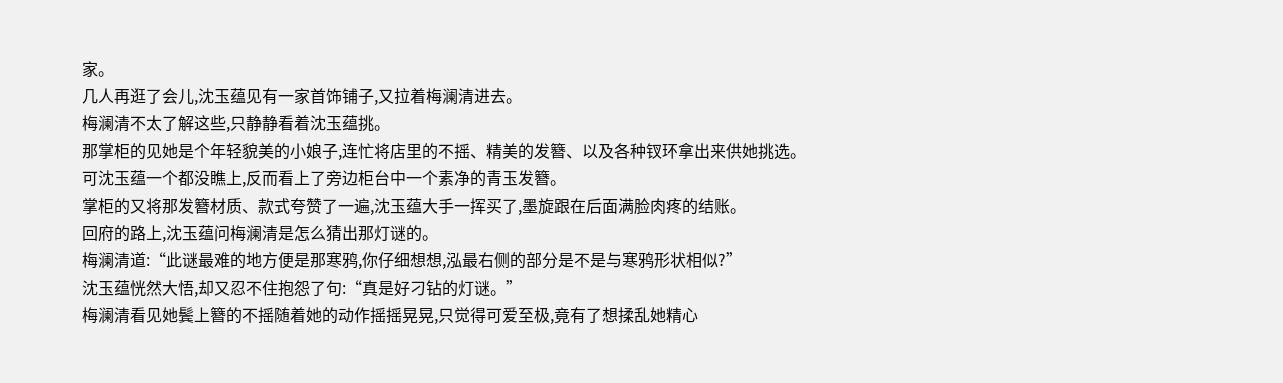家。
几人再逛了会儿,沈玉蕴见有一家首饰铺子,又拉着梅澜清进去。
梅澜清不太了解这些,只静静看着沈玉蕴挑。
那掌柜的见她是个年轻貌美的小娘子,连忙将店里的不摇、精美的发簪、以及各种钗环拿出来供她挑选。
可沈玉蕴一个都没瞧上,反而看上了旁边柜台中一个素净的青玉发簪。
掌柜的又将那发簪材质、款式夸赞了一遍,沈玉蕴大手一挥买了,墨旋跟在后面满脸肉疼的结账。
回府的路上,沈玉蕴问梅澜清是怎么猜出那灯谜的。
梅澜清道:“此谜最难的地方便是那寒鸦,你仔细想想,泓最右侧的部分是不是与寒鸦形状相似?”
沈玉蕴恍然大悟,却又忍不住抱怨了句:“真是好刁钻的灯谜。”
梅澜清看见她鬓上簪的不摇随着她的动作摇摇晃晃,只觉得可爱至极,竟有了想揉乱她精心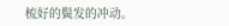梳好的鬓发的冲动。